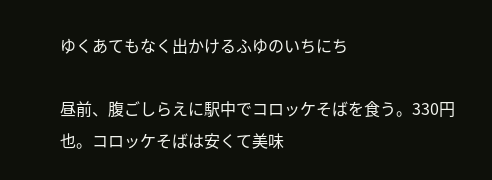ゆくあてもなく出かけるふゆのいちにち

昼前、腹ごしらえに駅中でコロッケそばを食う。330円也。コロッケそばは安くて美味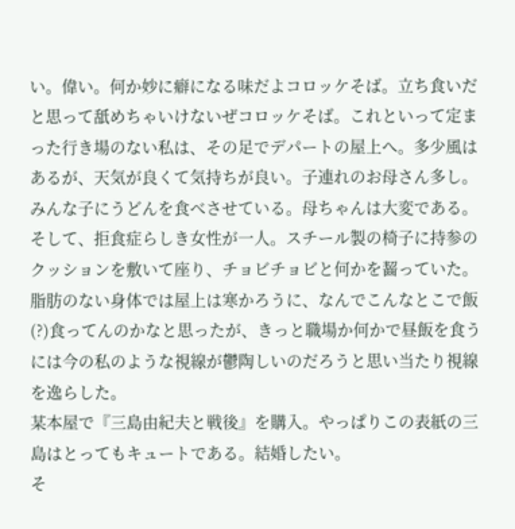い。偉い。何か妙に癖になる味だよコロッケそば。立ち食いだと思って舐めちゃいけないぜコロッケそば。これといって定まった行き場のない私は、その足でデパートの屋上へ。多少風はあるが、天気が良くて気持ちが良い。子連れのお母さん多し。みんな子にうどんを食べさせている。母ちゃんは大変である。そして、拒食症らしき女性が一人。スチール製の椅子に持参のクッションを敷いて座り、チョビチョビと何かを齧っていた。脂肪のない身体では屋上は寒かろうに、なんでこんなとこで飯(?)食ってんのかなと思ったが、きっと職場か何かで昼飯を食うには今の私のような視線が鬱陶しいのだろうと思い当たり視線を逸らした。
某本屋で『三島由紀夫と戦後』を購入。やっぱりこの表紙の三島はとってもキュートである。結婚したい。
そ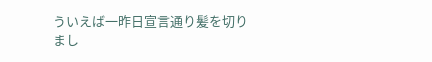ういえば一昨日宣言通り髪を切りまし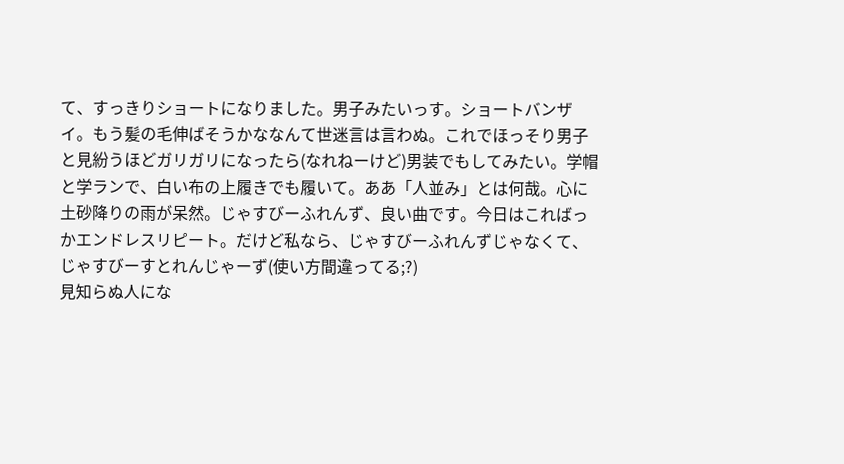て、すっきりショートになりました。男子みたいっす。ショートバンザイ。もう髪の毛伸ばそうかななんて世迷言は言わぬ。これでほっそり男子と見紛うほどガリガリになったら(なれねーけど)男装でもしてみたい。学帽と学ランで、白い布の上履きでも履いて。ああ「人並み」とは何哉。心に土砂降りの雨が呆然。じゃすびーふれんず、良い曲です。今日はこればっかエンドレスリピート。だけど私なら、じゃすびーふれんずじゃなくて、じゃすびーすとれんじゃーず(使い方間違ってる;?)
見知らぬ人にな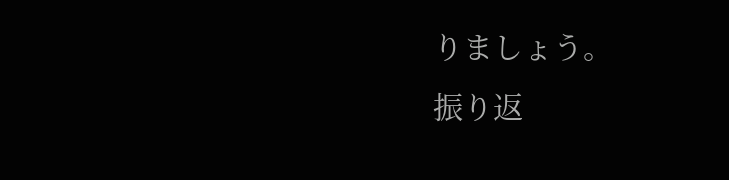りましょう。
振り返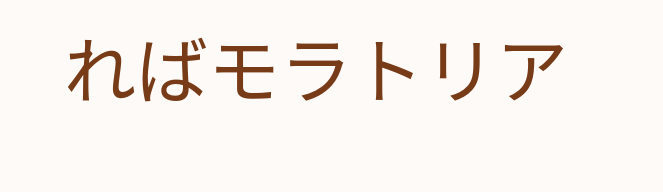ればモラトリア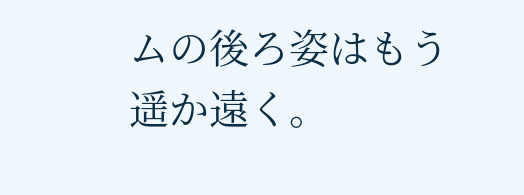ムの後ろ姿はもう遥か遠く。